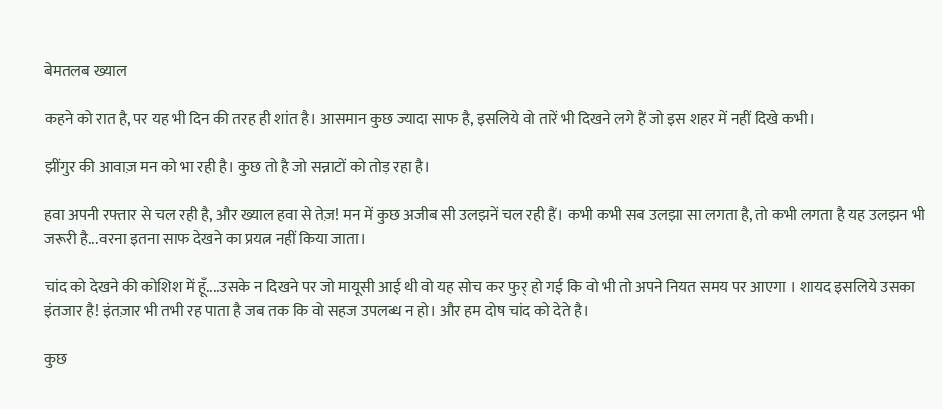बेमतलब ख्याल

कहने को रात है, पर यह भी दिन की तरह ही शांत है। आसमान कुछ ज्यादा साफ है, इसलिये वो तारें भी दिखने लगे हैं जो इस शहर में नहीं दिखे कभी।

झींगुर की आवाज़ मन को भा रही है। कुछ तो है जो सन्नाटों को तोड़ रहा है।

हवा अपनी रफ्तार से चल रही है, और ख्याल हवा से तेज़! मन में कुछ अजीब सी उलझनें चल रही हैं। कभी कभी सब उलझा सा लगता है, तो कभी लगता है यह उलझन भी जरूरी है...वरना इतना साफ देखने का प्रयत्न नहीं किया जाता।

चांद को देखने की कोशिश में हूँ....उसके न दिखने पर जो मायूसी आई थी वो यह सोच कर फुर् हो गई कि वो भी तो अपने नियत समय पर आएगा । शायद इसलिये उसका इंतजार है! इंतज़ार भी तभी रह पाता है जब तक कि वो सहज उपलब्ध न हो। और हम दोष चांद को देते है।

कुछ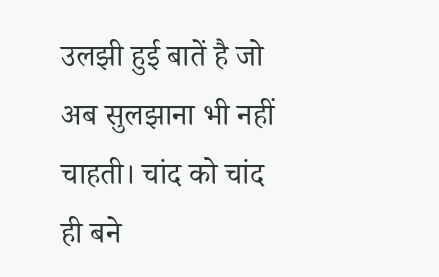उलझी हुई बातें है जो अब सुलझाना भी नहीं चाहती। चांद को चांद ही बने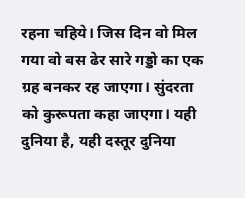रहना चहिये। जिस दिन वो मिल गया वो बस ढेर सारे गड्डो का एक ग्रह बनकर रह जाएगा। सुंदरता को कुरूपता कहा जाएगा। यही दुनिया है, यही दस्तूर दुनिया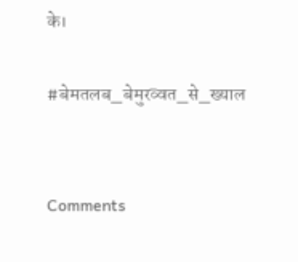के।

#बेमतलब_बेमुरव्वत_से_ख्याल


Comments